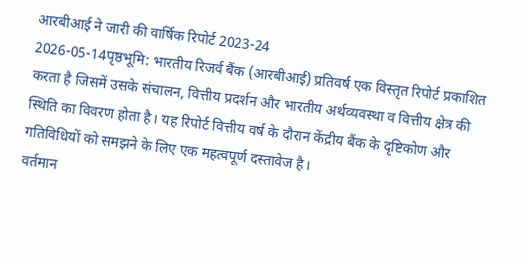आरबीआई ने जारी की वार्षिक रिपोर्ट 2023-24
2026-05-14पृष्ठभूमि: भारतीय रिजर्व बैंक (आरबीआई) प्रतिवर्ष एक विस्तृत रिपोर्ट प्रकाशित करता है जिसमें उसके संचालन, वित्तीय प्रदर्शन और भारतीय अर्थव्यवस्था व वित्तीय क्षेत्र की स्थिति का विवरण होता है। यह रिपोर्ट वित्तीय वर्ष के दौरान केंद्रीय बैंक के दृष्टिकोण और गतिविधियों को समझने के लिए एक महत्वपूर्ण दस्तावेज है।
वर्तमान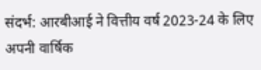संदर्भ: आरबीआई ने वित्तीय वर्ष 2023-24 के लिए अपनी वार्षिक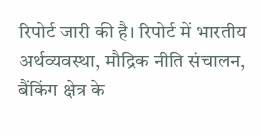रिपोर्ट जारी की है। रिपोर्ट में भारतीय अर्थव्यवस्था, मौद्रिक नीति संचालन, बैंकिंग क्षेत्र के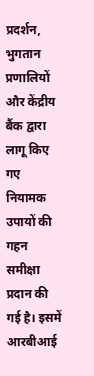प्रदर्शन, भुगतान प्रणालियों और केंद्रीय बैंक द्वारा लागू किए गए नियामक उपायों की गहन समीक्षा प्रदान की गई है। इसमें आरबीआई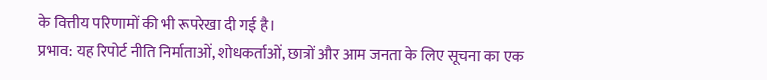के वित्तीय परिणामों की भी रूपरेखा दी गई है।
प्रभाव: यह रिपोर्ट नीति निर्माताओं, शोधकर्ताओं, छात्रों और आम जनता के लिए सूचना का एक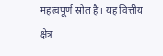महत्वपूर्ण स्रोत है। यह वित्तीय क्षेत्र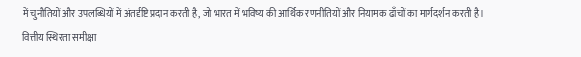में चुनौतियों और उपलब्धियों में अंतर्दृष्टि प्रदान करती है, जो भारत में भविष्य की आर्थिक रणनीतियों और नियामक ढाँचों का मार्गदर्शन करती है।
वित्तीय स्थिरता समीक्षा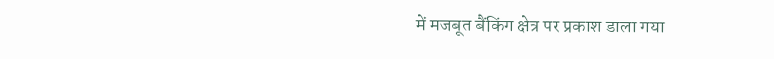में मजबूत बैंकिंग क्षेत्र पर प्रकाश डाला गया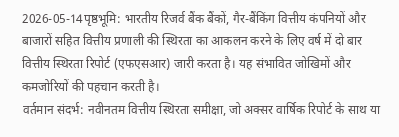2026-05-14पृष्ठभूमि: भारतीय रिजर्व बैंक बैंकों, गैर-बैंकिंग वित्तीय कंपनियों और बाजारों सहित वित्तीय प्रणाली की स्थिरता का आकलन करने के लिए वर्ष में दो बार वित्तीय स्थिरता रिपोर्ट (एफएसआर) जारी करता है। यह संभावित जोखिमों और कमजोरियों की पहचान करती है।
वर्तमान संदर्भ: नवीनतम वित्तीय स्थिरता समीक्षा, जो अक्सर वार्षिक रिपोर्ट के साथ या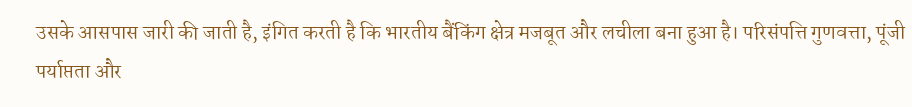उसके आसपास जारी की जाती है, इंगित करती है कि भारतीय बैंकिंग क्षेत्र मजबूत और लचीला बना हुआ है। परिसंपत्ति गुणवत्ता, पूंजी पर्याप्तता और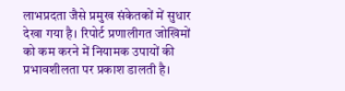लाभप्रदता जैसे प्रमुख संकेतकों में सुधार देखा गया है। रिपोर्ट प्रणालीगत जोखिमों को कम करने में नियामक उपायों की प्रभावशीलता पर प्रकाश डालती है।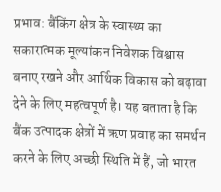प्रभाव: बैंकिंग क्षेत्र के स्वास्थ्य का सकारात्मक मूल्यांकन निवेशक विश्वास बनाए रखने और आर्थिक विकास को बढ़ावा देने के लिए महत्वपूर्ण है। यह बताता है कि बैंक उत्पादक क्षेत्रों में ऋण प्रवाह का समर्थन करने के लिए अच्छी स्थिति में हैं, जो भारत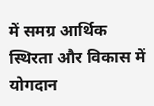में समग्र आर्थिक स्थिरता और विकास में योगदान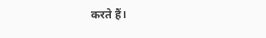करते हैं।